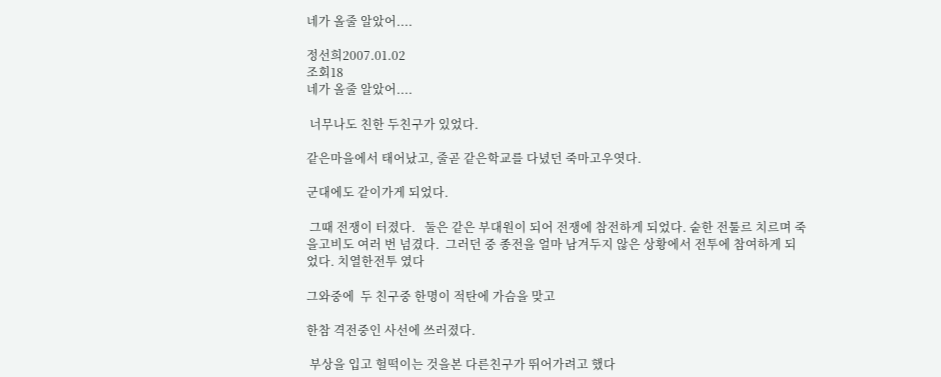네가 올줄 알았어....

정선희2007.01.02
조회18
네가 올줄 알았어....

 너무나도 친한 두친구가 있었다.

같은마을에서 태어났고, 줄곧 같은학교를 다녔던 죽마고우엿다.

군대에도 같이가게 되었다.

 그때 전쟁이 터졌다.   둘은 같은 부대원이 되어 전쟁에 참전하게 되었다. 숱한 전툴르 치르며 죽을고비도 여러 번 넘겼다.  그러던 중 종전을 얼마 남겨두지 않은 상황에서 전투에 참여하게 되었다. 치열한전투 였다

그와중에  두 친구중 한명이 적탄에 가슴을 맞고

한참 격전중인 사선에 쓰러졌다.

 부상을 입고 헐떡이는 것을본 다른친구가 뛰어가려고 했다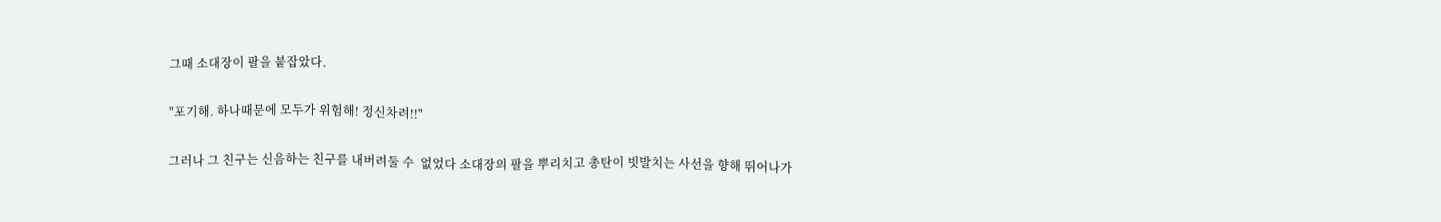그때 소대장이 팔을 붙잡았다.

"포기해. 하나때문에 모두가 위험해! 정신차려!!"

그러나 그 친구는 신음하는 친구를 내버려둘 수  없었다 소대장의 팔을 뿌리치고 총탄이 빗발치는 사선을 향해 뛰어나가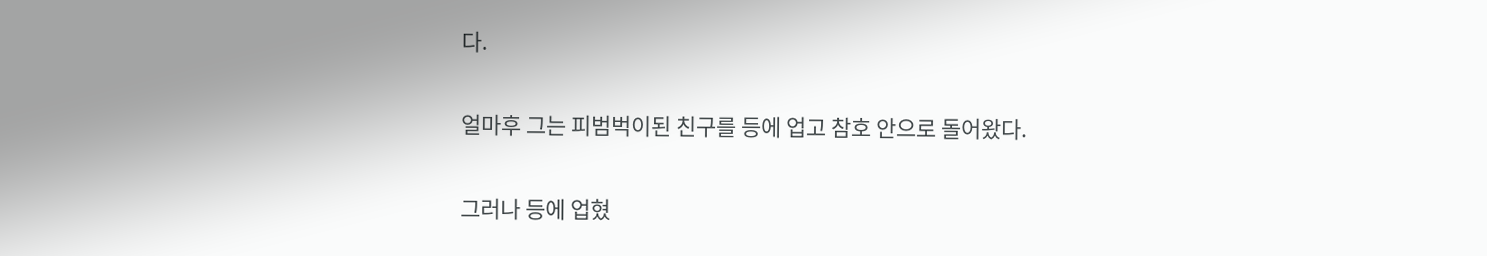다.

얼마후 그는 피범벅이된 친구를 등에 업고 참호 안으로 돌어왔다.

그러나 등에 업혔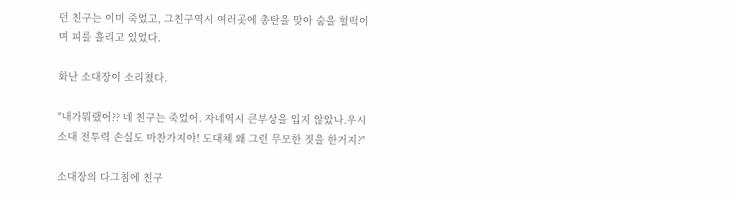던 친구는 이미 죽었고, 그친구역시 여러곳에 총탄을 맞아 숨을 헐떡이며 피를 흘리고 있었다.

화난 소대장이 소리쳤다.

"내가뭐랬어?? 네 친구는 죽었어. 자네역시 큰부상을 입지 않았나.우시 소대 전투력 손실도 마찬가지야! 도대체 왜 그런 무모한 짓을 한거지?"

소대장의 다그침에 친구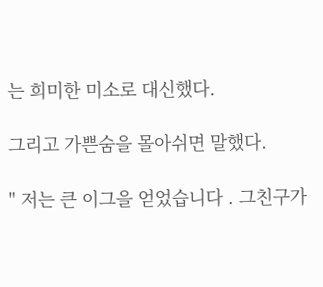는 희미한 미소로 대신했다.

그리고 가쁜숨을 몰아쉬면 말했다.

" 저는 큰 이그을 얻었습니다 . 그친구가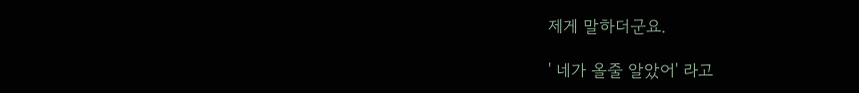제게 말하더군요.

' 네가 올줄 알았어' 라고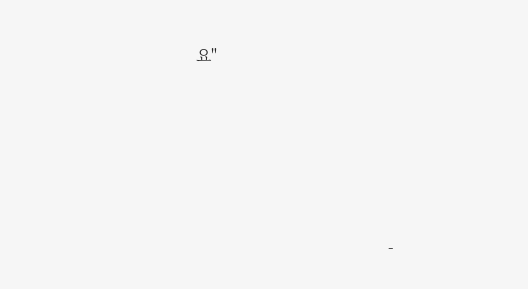요"





                                                -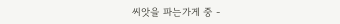씨앗을 파는가게 중 -